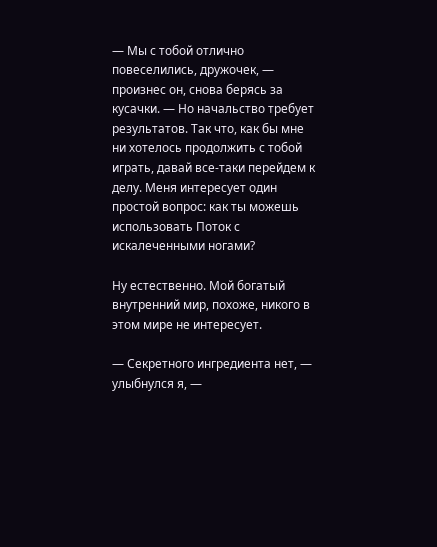— Мы с тобой отлично повеселились, дружочек, — произнес он, снова берясь за кусачки. — Но начальство требует результатов. Так что, как бы мне ни хотелось продолжить с тобой играть, давай все-таки перейдем к делу. Меня интересует один простой вопрос: как ты можешь использовать Поток с искалеченными ногами?

Ну естественно. Мой богатый внутренний мир, похоже, никого в этом мире не интересует.

— Секретного ингредиента нет, — улыбнулся я, —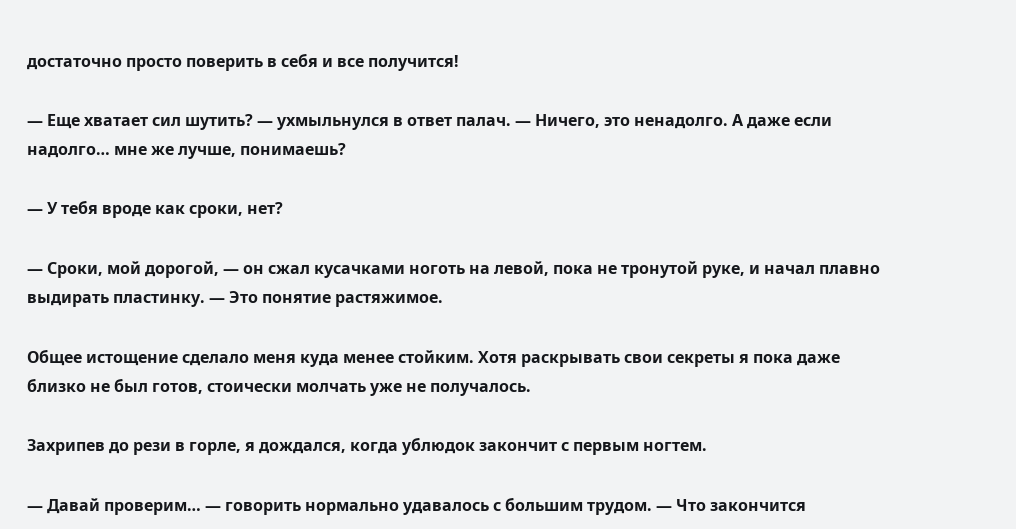достаточно просто поверить в себя и все получится!

— Еще хватает сил шутить? — ухмыльнулся в ответ палач. — Ничего, это ненадолго. А даже если надолго… мне же лучше, понимаешь?

— У тебя вроде как сроки, нет?

— Сроки, мой дорогой, — он сжал кусачками ноготь на левой, пока не тронутой руке, и начал плавно выдирать пластинку. — Это понятие растяжимое.

Общее истощение сделало меня куда менее стойким. Хотя раскрывать свои секреты я пока даже близко не был готов, стоически молчать уже не получалось.

Захрипев до рези в горле, я дождался, когда ублюдок закончит с первым ногтем.

— Давай проверим… — говорить нормально удавалось с большим трудом. — Что закончится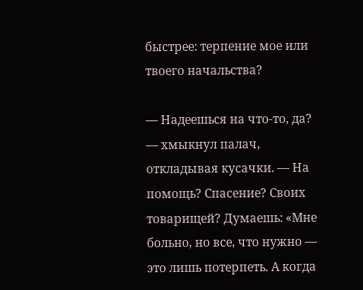быстрее: терпение мое или твоего начальства?

— Надеешься на что-то, да? — хмыкнул палач, откладывая кусачки. — На помощь? Спасение? Своих товарищей? Думаешь: «Мне больно, но все, что нужно — это лишь потерпеть. А когда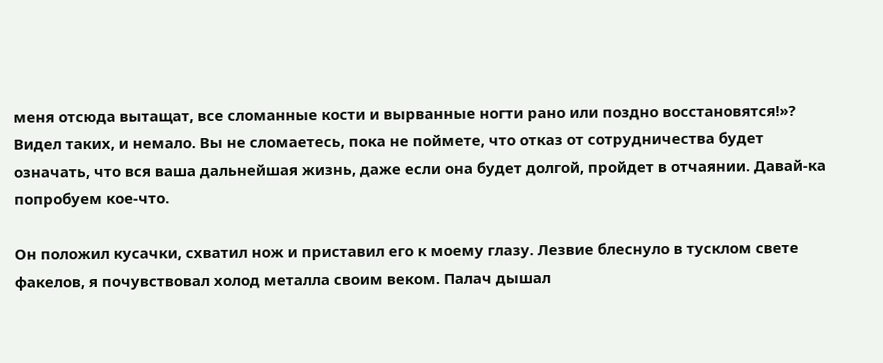меня отсюда вытащат, все сломанные кости и вырванные ногти рано или поздно восстановятся!»? Видел таких, и немало. Вы не сломаетесь, пока не поймете, что отказ от сотрудничества будет означать, что вся ваша дальнейшая жизнь, даже если она будет долгой, пройдет в отчаянии. Давай-ка попробуем кое-что.

Он положил кусачки, схватил нож и приставил его к моему глазу. Лезвие блеснуло в тусклом свете факелов, я почувствовал холод металла своим веком. Палач дышал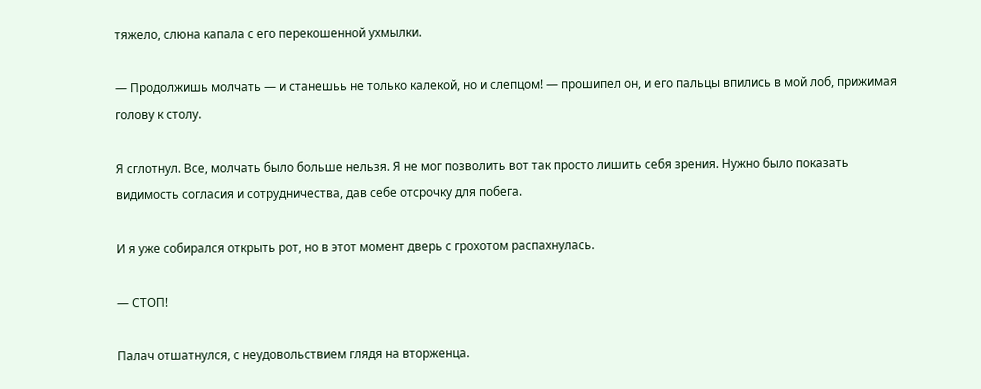тяжело, слюна капала с его перекошенной ухмылки.

— Продолжишь молчать — и станешьь не только калекой, но и слепцом! — прошипел он, и его пальцы впились в мой лоб, прижимая голову к столу.

Я сглотнул. Все, молчать было больше нельзя. Я не мог позволить вот так просто лишить себя зрения. Нужно было показать видимость согласия и сотрудничества, дав себе отсрочку для побега.

И я уже собирался открыть рот, но в этот момент дверь с грохотом распахнулась.

— СТОП!

Палач отшатнулся, с неудовольствием глядя на вторженца.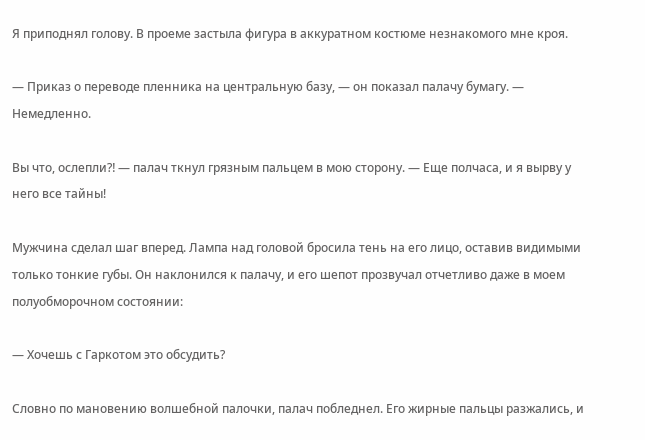Я приподнял голову. В проеме застыла фигура в аккуратном костюме незнакомого мне кроя.

— Приказ о переводе пленника на центральную базу, — он показал палачу бумагу. — Немедленно.

Вы что, ослепли⁈ — палач ткнул грязным пальцем в мою сторону. — Еще полчаса, и я вырву у него все тайны!

Мужчина сделал шаг вперед. Лампа над головой бросила тень на его лицо, оставив видимыми только тонкие губы. Он наклонился к палачу, и его шепот прозвучал отчетливо даже в моем полуобморочном состоянии:

— Хочешь с Гаркотом это обсудить?

Словно по мановению волшебной палочки, палач побледнел. Его жирные пальцы разжались, и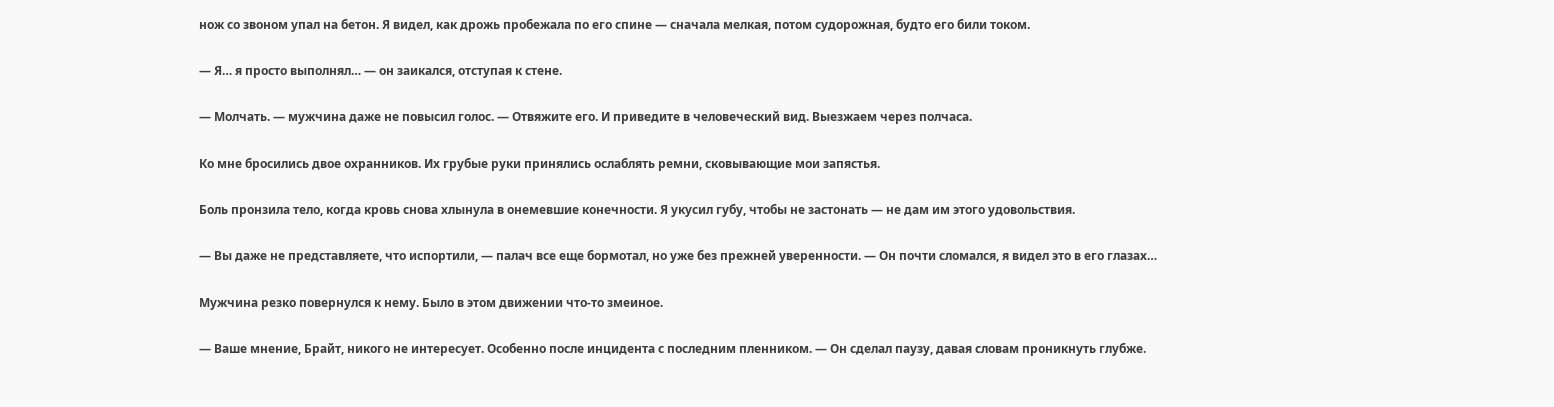нож со звоном упал на бетон. Я видел, как дрожь пробежала по его спине — сначала мелкая, потом судорожная, будто его били током.

— Я… я просто выполнял… — он заикался, отступая к стене.

— Молчать. — мужчина даже не повысил голос. — Отвяжите его. И приведите в человеческий вид. Выезжаем через полчаса.

Ко мне бросились двое охранников. Их грубые руки принялись ослаблять ремни, сковывающие мои запястья.

Боль пронзила тело, когда кровь снова хлынула в онемевшие конечности. Я укусил губу, чтобы не застонать — не дам им этого удовольствия.

— Вы даже не представляете, что испортили, — палач все еще бормотал, но уже без прежней уверенности. — Он почти сломался, я видел это в его глазах…

Мужчина резко повернулся к нему. Было в этом движении что-то змеиное.

— Ваше мнение, Брайт, никого не интересует. Особенно после инцидента с последним пленником. — Он сделал паузу, давая словам проникнуть глубже.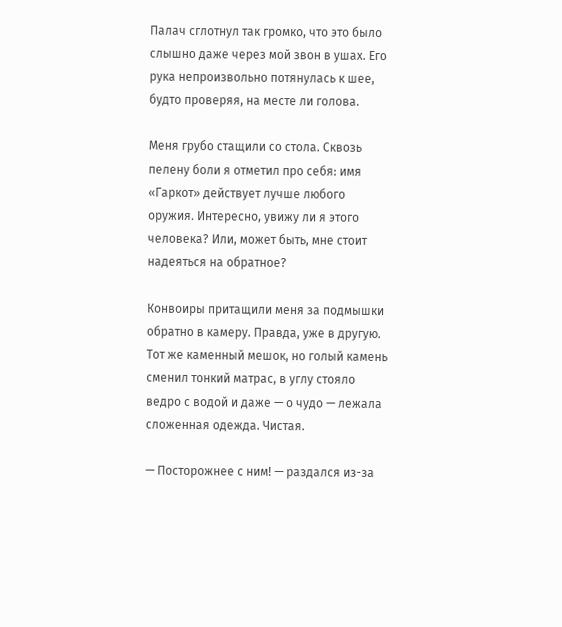Палач сглотнул так громко, что это было слышно даже через мой звон в ушах. Его рука непроизвольно потянулась к шее, будто проверяя, на месте ли голова.

Меня грубо стащили со стола. Сквозь пелену боли я отметил про себя: имя «Гаркот» действует лучше любого оружия. Интересно, увижу ли я этого человека? Или, может быть, мне стоит надеяться на обратное?

Конвоиры притащили меня за подмышки обратно в камеру. Правда, уже в другую. Тот же каменный мешок, но голый камень сменил тонкий матрас, в углу стояло ведро с водой и даже — о чудо — лежала сложенная одежда. Чистая.

— Посторожнее с ним! — раздался из-за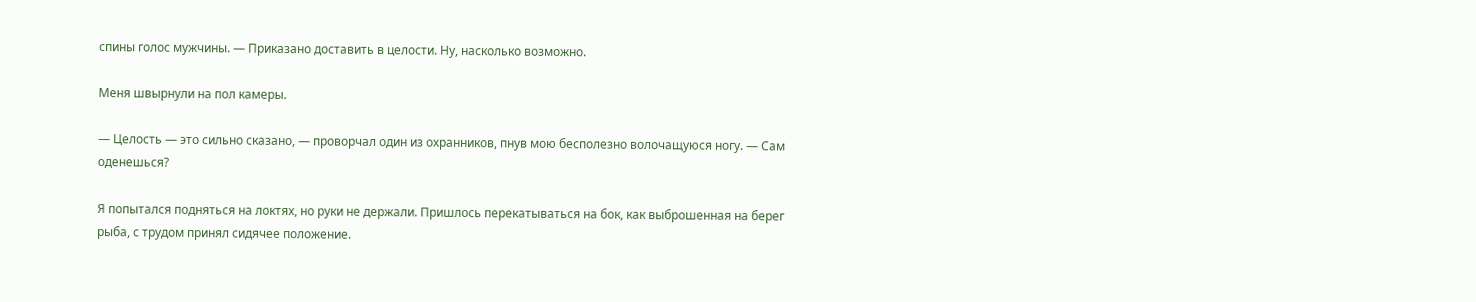спины голос мужчины. — Приказано доставить в целости. Ну, насколько возможно.

Меня швырнули на пол камеры.

— Целость — это сильно сказано, — проворчал один из охранников, пнув мою бесполезно волочащуюся ногу. — Сам оденешься?

Я попытался подняться на локтях, но руки не держали. Пришлось перекатываться на бок, как выброшенная на берег рыба, с трудом принял сидячее положение.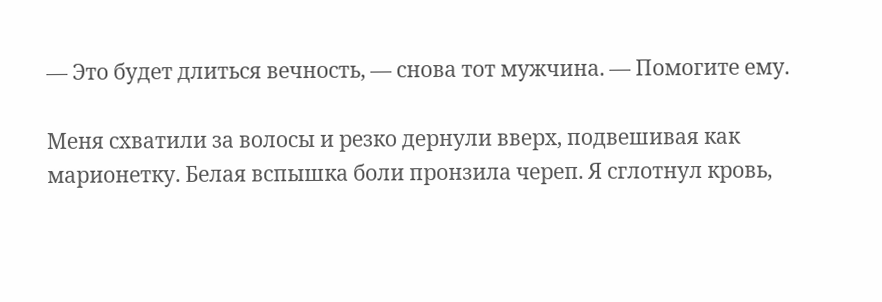— Это будет длиться вечность, — снова тот мужчина. — Помогите ему.

Меня схватили за волосы и резко дернули вверх, подвешивая как марионетку. Белая вспышка боли пронзила череп. Я сглотнул кровь,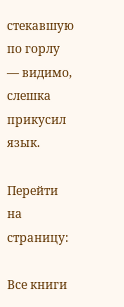стекавшую по горлу — видимо, слешка прикусил язык.

Перейти на страницу:

Все книги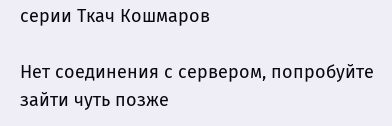серии Ткач Кошмаров

Нет соединения с сервером, попробуйте зайти чуть позже